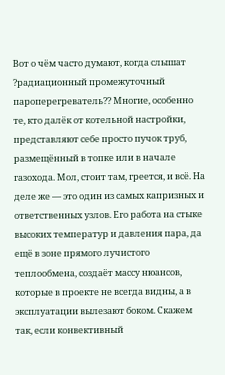Вот о чём часто думают, когда слышат ?радиационный промежуточный пароперегреватель?? Многие, особенно те, кто далёк от котельной настройки, представляют себе просто пучок труб, размещённый в топке или в начале газохода. Мол, стоит там, греется, и всё. На деле же — это один из самых капризных и ответственных узлов. Его работа на стыке высоких температур и давления пара, да ещё в зоне прямого лучистого теплообмена, создаёт массу нюансов, которые в проекте не всегда видны, а в эксплуатации вылезают боком. Скажем так, если конвективный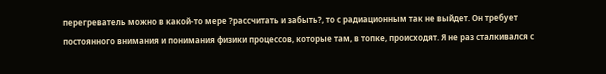перегреватель можно в какой-то мере ?рассчитать и забыть?, то с радиационным так не выйдет. Он требует постоянного внимания и понимания физики процессов, которые там, в топке, происходят. Я не раз сталкивался с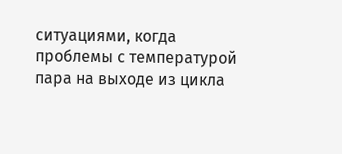ситуациями, когда проблемы с температурой пара на выходе из цикла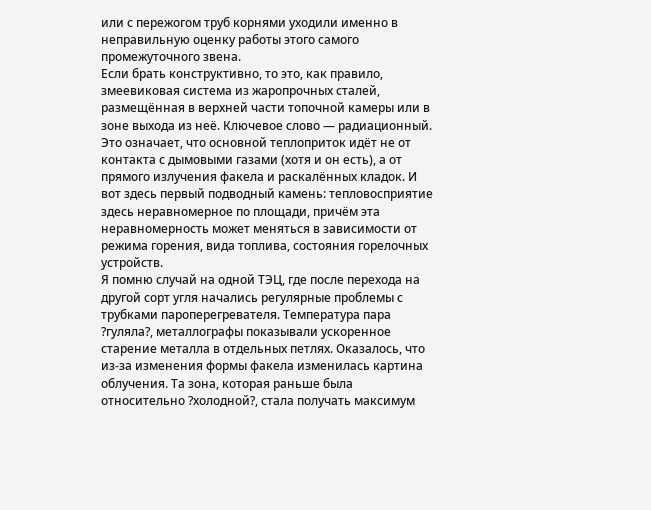или с пережогом труб корнями уходили именно в неправильную оценку работы этого самого промежуточного звена.
Если брать конструктивно, то это, как правило, змеевиковая система из жаропрочных сталей, размещённая в верхней части топочной камеры или в зоне выхода из неё. Ключевое слово — радиационный. Это означает, что основной теплоприток идёт не от контакта с дымовыми газами (хотя и он есть), а от прямого излучения факела и раскалённых кладок. И вот здесь первый подводный камень: тепловосприятие здесь неравномерное по площади, причём эта неравномерность может меняться в зависимости от режима горения, вида топлива, состояния горелочных устройств.
Я помню случай на одной ТЭЦ, где после перехода на другой сорт угля начались регулярные проблемы с трубками пароперегревателя. Температура пара ?гуляла?, металлографы показывали ускоренное старение металла в отдельных петлях. Оказалось, что из-за изменения формы факела изменилась картина облучения. Та зона, которая раньше была относительно ?холодной?, стала получать максимум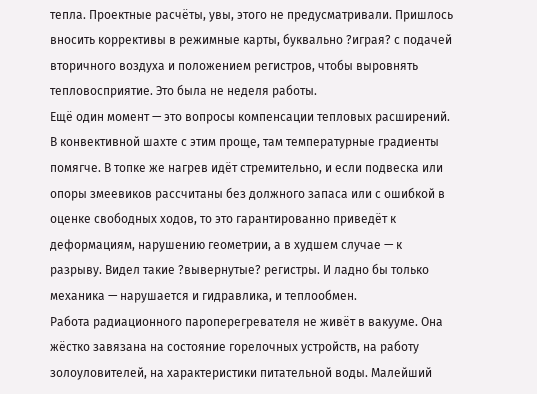тепла. Проектные расчёты, увы, этого не предусматривали. Пришлось вносить коррективы в режимные карты, буквально ?играя? с подачей вторичного воздуха и положением регистров, чтобы выровнять тепловосприятие. Это была не неделя работы.
Ещё один момент — это вопросы компенсации тепловых расширений. В конвективной шахте с этим проще, там температурные градиенты помягче. В топке же нагрев идёт стремительно, и если подвеска или опоры змеевиков рассчитаны без должного запаса или с ошибкой в оценке свободных ходов, то это гарантированно приведёт к деформациям, нарушению геометрии, а в худшем случае — к разрыву. Видел такие ?вывернутые? регистры. И ладно бы только механика — нарушается и гидравлика, и теплообмен.
Работа радиационного пароперегревателя не живёт в вакууме. Она жёстко завязана на состояние горелочных устройств, на работу золоуловителей, на характеристики питательной воды. Малейший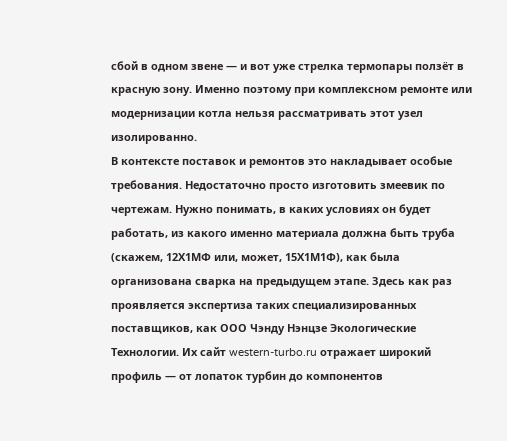сбой в одном звене — и вот уже стрелка термопары ползёт в красную зону. Именно поэтому при комплексном ремонте или модернизации котла нельзя рассматривать этот узел изолированно.
В контексте поставок и ремонтов это накладывает особые требования. Недостаточно просто изготовить змеевик по чертежам. Нужно понимать, в каких условиях он будет работать, из какого именно материала должна быть труба (скажем, 12Х1МФ или, может, 15Х1М1Ф), как была организована сварка на предыдущем этапе. Здесь как раз проявляется экспертиза таких специализированных поставщиков, как ООО Чэнду Нэнцзе Экологические Технологии. Их сайт western-turbo.ru отражает широкий профиль — от лопаток турбин до компонентов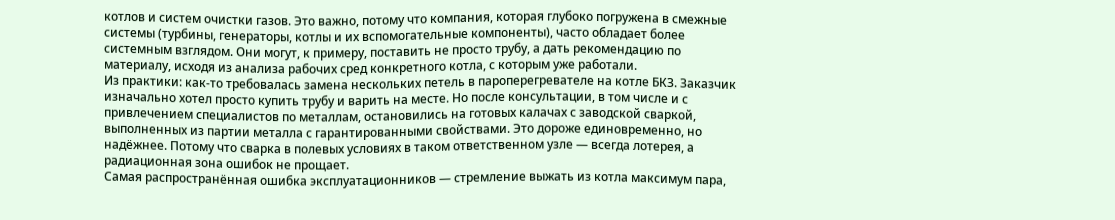котлов и систем очистки газов. Это важно, потому что компания, которая глубоко погружена в смежные системы (турбины, генераторы, котлы и их вспомогательные компоненты), часто обладает более системным взглядом. Они могут, к примеру, поставить не просто трубу, а дать рекомендацию по материалу, исходя из анализа рабочих сред конкретного котла, с которым уже работали.
Из практики: как-то требовалась замена нескольких петель в пароперегревателе на котле БКЗ. Заказчик изначально хотел просто купить трубу и варить на месте. Но после консультации, в том числе и с привлечением специалистов по металлам, остановились на готовых калачах с заводской сваркой, выполненных из партии металла с гарантированными свойствами. Это дороже единовременно, но надёжнее. Потому что сварка в полевых условиях в таком ответственном узле — всегда лотерея, а радиационная зона ошибок не прощает.
Самая распространённая ошибка эксплуатационников — стремление выжать из котла максимум пара,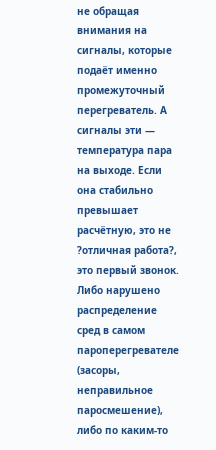не обращая внимания на сигналы, которые подаёт именно промежуточный перегреватель. А сигналы эти — температура пара на выходе. Если она стабильно превышает расчётную, это не ?отличная работа?, это первый звонок. Либо нарушено распределение сред в самом пароперегревателе (засоры, неправильное паросмешение), либо по каким-то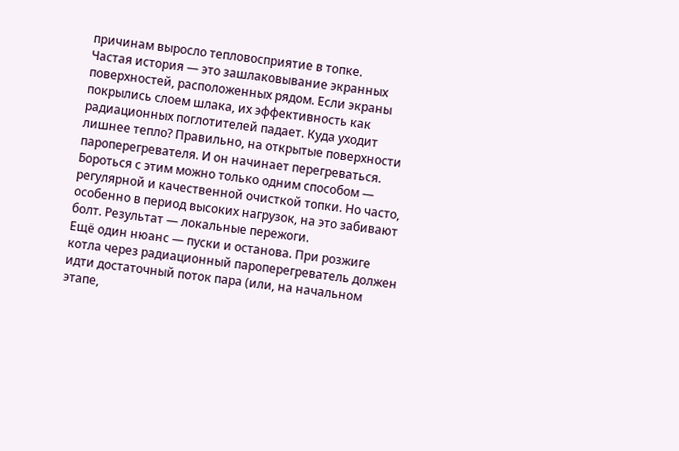причинам выросло тепловосприятие в топке.
Частая история — это зашлаковывание экранных поверхностей, расположенных рядом. Если экраны покрылись слоем шлака, их эффективность как радиационных поглотителей падает. Куда уходит лишнее тепло? Правильно, на открытые поверхности пароперегревателя. И он начинает перегреваться. Бороться с этим можно только одним способом — регулярной и качественной очисткой топки. Но часто, особенно в период высоких нагрузок, на это забивают болт. Результат — локальные пережоги.
Ещё один нюанс — пуски и останова. При розжиге котла через радиационный пароперегреватель должен идти достаточный поток пара (или, на начальном этапе,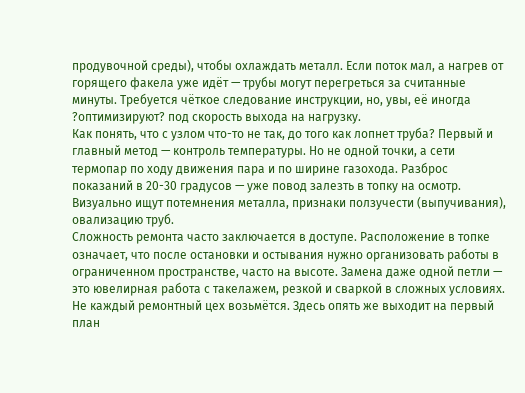продувочной среды), чтобы охлаждать металл. Если поток мал, а нагрев от горящего факела уже идёт — трубы могут перегреться за считанные минуты. Требуется чёткое следование инструкции, но, увы, её иногда ?оптимизируют? под скорость выхода на нагрузку.
Как понять, что с узлом что-то не так, до того как лопнет труба? Первый и главный метод — контроль температуры. Но не одной точки, а сети термопар по ходу движения пара и по ширине газохода. Разброс показаний в 20-30 градусов — уже повод залезть в топку на осмотр. Визуально ищут потемнения металла, признаки ползучести (выпучивания), овализацию труб.
Сложность ремонта часто заключается в доступе. Расположение в топке означает, что после остановки и остывания нужно организовать работы в ограниченном пространстве, часто на высоте. Замена даже одной петли — это ювелирная работа с такелажем, резкой и сваркой в сложных условиях. Не каждый ремонтный цех возьмётся. Здесь опять же выходит на первый план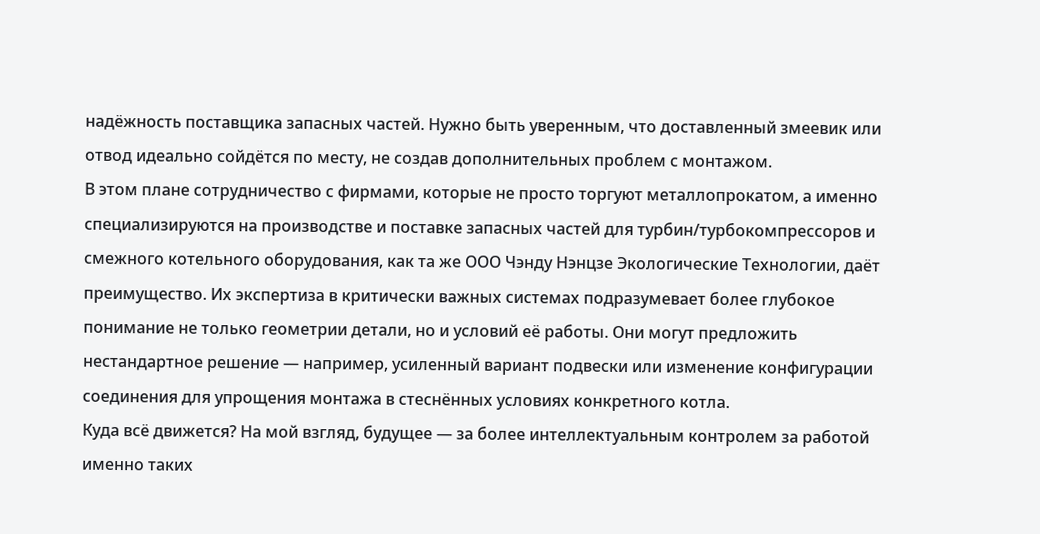надёжность поставщика запасных частей. Нужно быть уверенным, что доставленный змеевик или отвод идеально сойдётся по месту, не создав дополнительных проблем с монтажом.
В этом плане сотрудничество с фирмами, которые не просто торгуют металлопрокатом, а именно специализируются на производстве и поставке запасных частей для турбин/турбокомпрессоров и смежного котельного оборудования, как та же ООО Чэнду Нэнцзе Экологические Технологии, даёт преимущество. Их экспертиза в критически важных системах подразумевает более глубокое понимание не только геометрии детали, но и условий её работы. Они могут предложить нестандартное решение — например, усиленный вариант подвески или изменение конфигурации соединения для упрощения монтажа в стеснённых условиях конкретного котла.
Куда всё движется? На мой взгляд, будущее — за более интеллектуальным контролем за работой именно таких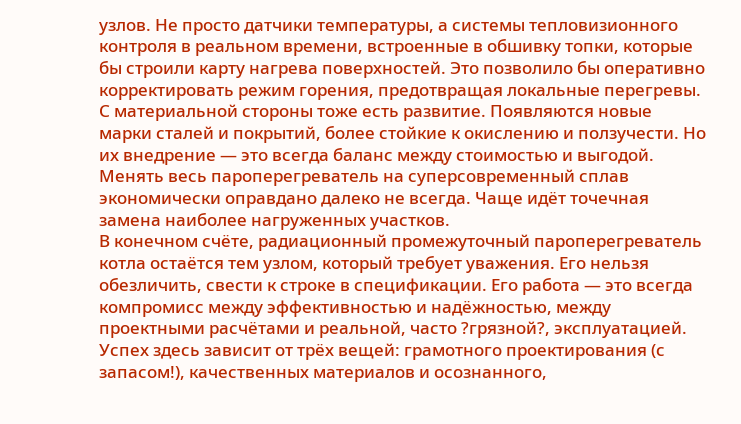узлов. Не просто датчики температуры, а системы тепловизионного контроля в реальном времени, встроенные в обшивку топки, которые бы строили карту нагрева поверхностей. Это позволило бы оперативно корректировать режим горения, предотвращая локальные перегревы.
С материальной стороны тоже есть развитие. Появляются новые марки сталей и покрытий, более стойкие к окислению и ползучести. Но их внедрение — это всегда баланс между стоимостью и выгодой. Менять весь пароперегреватель на суперсовременный сплав экономически оправдано далеко не всегда. Чаще идёт точечная замена наиболее нагруженных участков.
В конечном счёте, радиационный промежуточный пароперегреватель котла остаётся тем узлом, который требует уважения. Его нельзя обезличить, свести к строке в спецификации. Его работа — это всегда компромисс между эффективностью и надёжностью, между проектными расчётами и реальной, часто ?грязной?, эксплуатацией. Успех здесь зависит от трёх вещей: грамотного проектирования (с запасом!), качественных материалов и осознанного,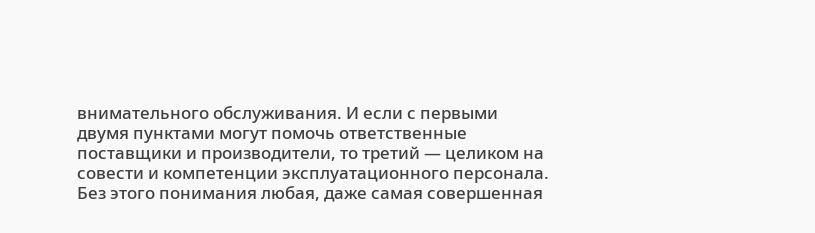внимательного обслуживания. И если с первыми двумя пунктами могут помочь ответственные поставщики и производители, то третий — целиком на совести и компетенции эксплуатационного персонала. Без этого понимания любая, даже самая совершенная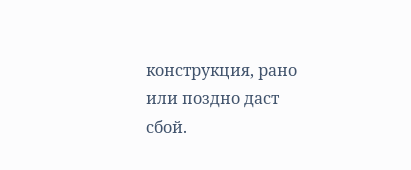конструкция, рано или поздно даст сбой.